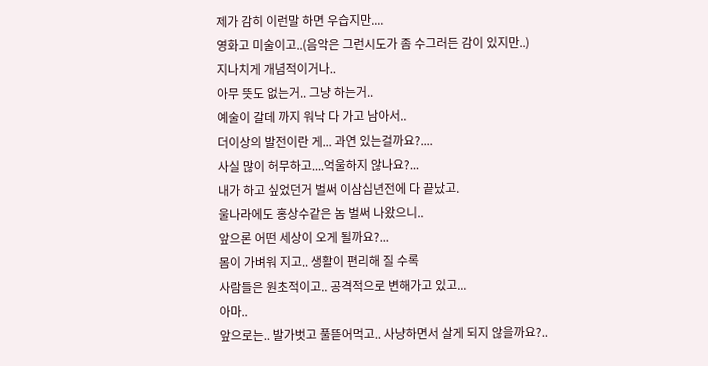제가 감히 이런말 하면 우습지만....
영화고 미술이고..(음악은 그런시도가 좀 수그러든 감이 있지만..)
지나치게 개념적이거나..
아무 뜻도 없는거.. 그냥 하는거..
예술이 갈데 까지 워낙 다 가고 남아서..
더이상의 발전이란 게... 과연 있는걸까요?....
사실 많이 허무하고....억울하지 않나요?...
내가 하고 싶었던거 벌써 이삼십년전에 다 끝났고.
울나라에도 홍상수같은 놈 벌써 나왔으니..
앞으론 어떤 세상이 오게 될까요?...
몸이 가벼워 지고.. 생활이 편리해 질 수록
사람들은 원초적이고.. 공격적으로 변해가고 있고...
아마..
앞으로는.. 발가벗고 풀뜯어먹고.. 사냥하면서 살게 되지 않을까요?..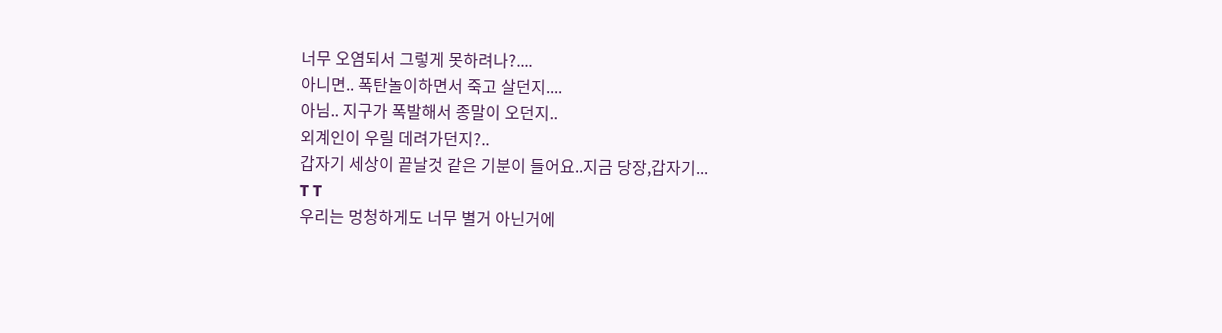너무 오염되서 그렇게 못하려나?....
아니면.. 폭탄놀이하면서 죽고 살던지....
아님.. 지구가 폭발해서 종말이 오던지..
외계인이 우릴 데려가던지?..
갑자기 세상이 끝날것 같은 기분이 들어요..지금 당장,갑자기...
T T
우리는 멍청하게도 너무 별거 아닌거에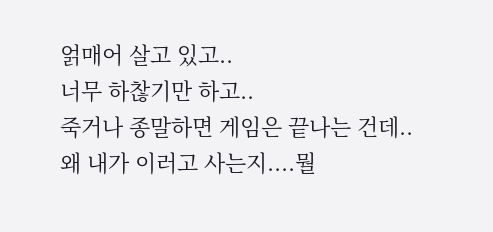얽매어 살고 있고..
너무 하찮기만 하고..
죽거나 종말하면 게임은 끝나는 건데..
왜 내가 이러고 사는지....뭘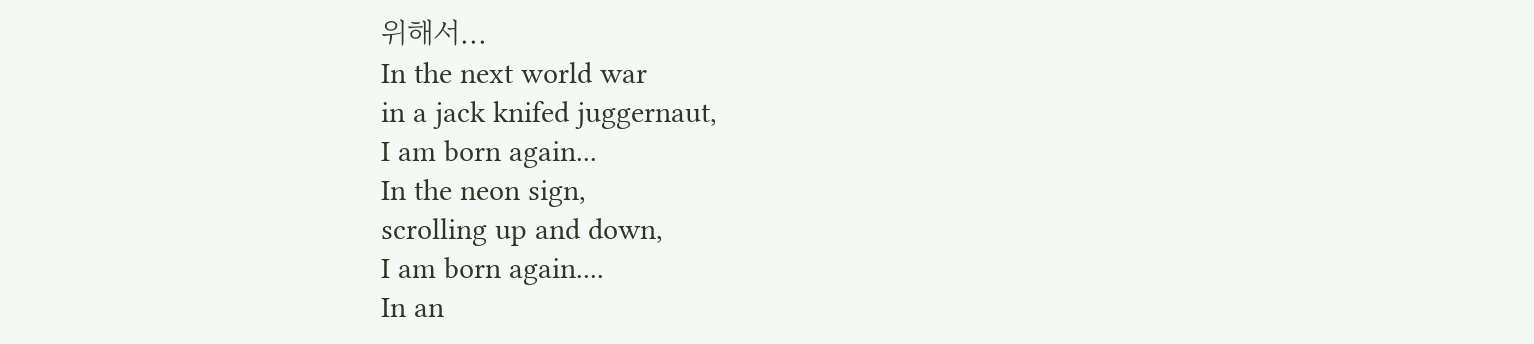위해서...
In the next world war
in a jack knifed juggernaut,
I am born again...
In the neon sign,
scrolling up and down,
I am born again....
In an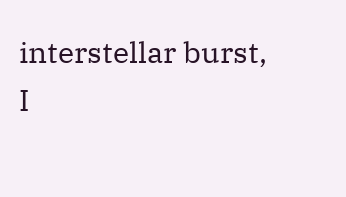interstellar burst,
I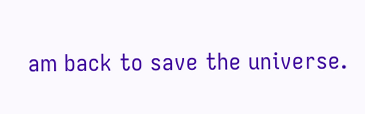am back to save the universe.